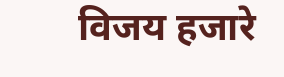विजय हजारे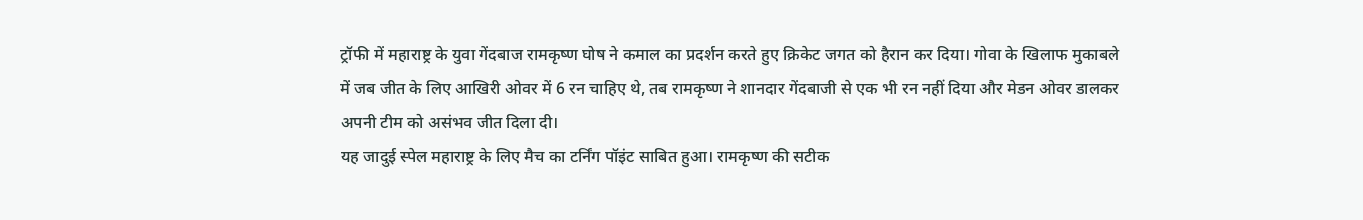ट्रॉफी में महाराष्ट्र के युवा गेंदबाज रामकृष्ण घोष ने कमाल का प्रदर्शन करते हुए क्रिकेट जगत को हैरान कर दिया। गोवा के खिलाफ मुकाबले में जब जीत के लिए आखिरी ओवर में 6 रन चाहिए थे, तब रामकृष्ण ने शानदार गेंदबाजी से एक भी रन नहीं दिया और मेडन ओवर डालकर अपनी टीम को असंभव जीत दिला दी।
यह जादुई स्पेल महाराष्ट्र के लिए मैच का टर्निंग पॉइंट साबित हुआ। रामकृष्ण की सटीक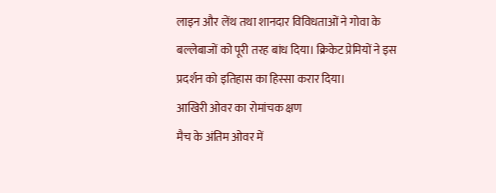लाइन और लेंथ तथा शानदार विविधताओं ने गोवा के बल्लेबाजों को पूरी तरह बांध दिया। क्रिकेट प्रेमियों ने इस प्रदर्शन को इतिहास का हिस्सा करार दिया।
आखिरी ओवर का रोमांचक क्षण
मैच के अंतिम ओवर में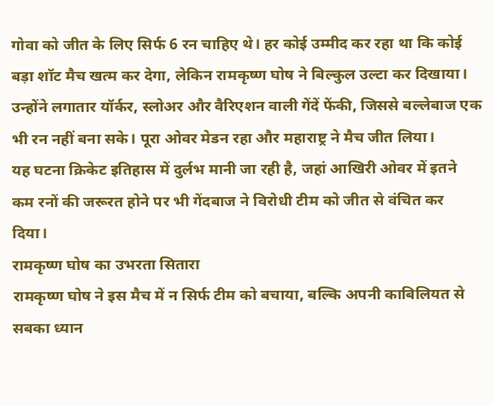गोवा को जीत के लिए सिर्फ 6 रन चाहिए थे। हर कोई उम्मीद कर रहा था कि कोई बड़ा शॉट मैच खत्म कर देगा, लेकिन रामकृष्ण घोष ने बिल्कुल उल्टा कर दिखाया। उन्होंने लगातार यॉर्कर, स्लोअर और वैरिएशन वाली गेंदें फेंकी, जिससे बल्लेबाज एक भी रन नहीं बना सके। पूरा ओवर मेडन रहा और महाराष्ट्र ने मैच जीत लिया।
यह घटना क्रिकेट इतिहास में दुर्लभ मानी जा रही है, जहां आखिरी ओवर में इतने कम रनों की जरूरत होने पर भी गेंदबाज ने विरोधी टीम को जीत से वंचित कर दिया।
रामकृष्ण घोष का उभरता सितारा
रामकृष्ण घोष ने इस मैच में न सिर्फ टीम को बचाया, बल्कि अपनी काबिलियत से सबका ध्यान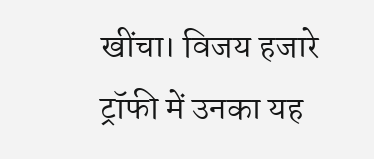खींचा। विजय हजारे ट्रॉफी में उनका यह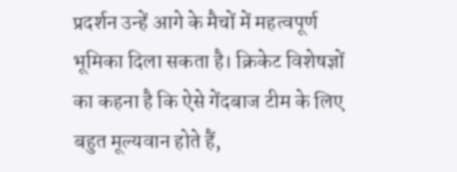प्रदर्शन उन्हें आगे के मैचों में महत्वपूर्ण भूमिका दिला सकता है। क्रिकेट विशेषज्ञों का कहना है कि ऐसे गेंदबाज टीम के लिए बहुत मूल्यवान होते हैं,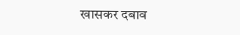खासकर दबाव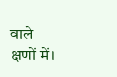वाले क्षणों में।